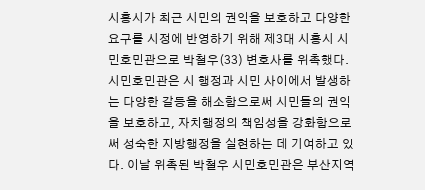시흥시가 최근 시민의 권익을 보호하고 다양한 요구를 시정에 반영하기 위해 제3대 시흥시 시민호민관으로 박철우(33) 변호사를 위촉했다. 시민호민관은 시 행정과 시민 사이에서 발생하는 다양한 갈등을 해소함으로써 시민들의 권익을 보호하고, 자치행정의 책임성을 강화함으로써 성숙한 지방행정을 실현하는 데 기여하고 있다. 이날 위촉된 박철우 시민호민관은 부산지역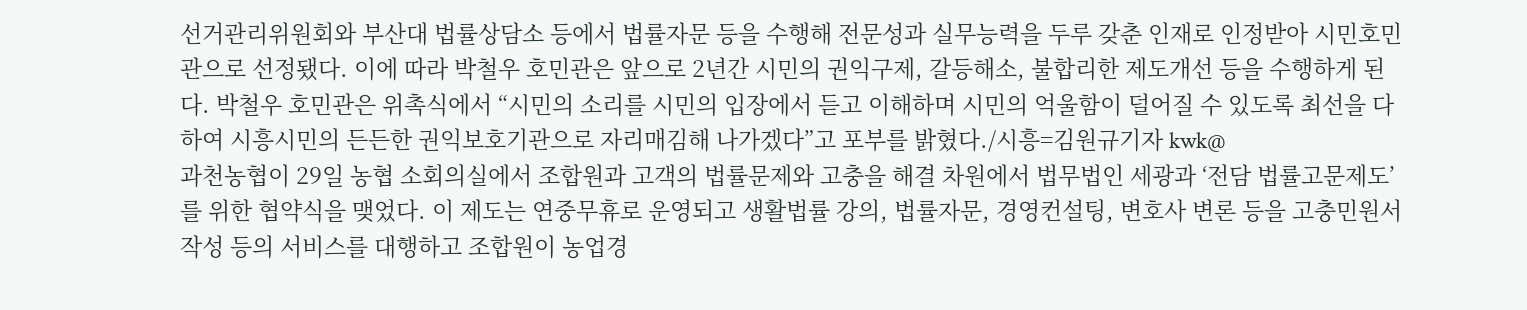선거관리위원회와 부산대 법률상담소 등에서 법률자문 등을 수행해 전문성과 실무능력을 두루 갖춘 인재로 인정받아 시민호민관으로 선정됐다. 이에 따라 박철우 호민관은 앞으로 2년간 시민의 권익구제, 갈등해소, 불합리한 제도개선 등을 수행하게 된다. 박철우 호민관은 위촉식에서 “시민의 소리를 시민의 입장에서 듣고 이해하며 시민의 억울함이 덜어질 수 있도록 최선을 다하여 시흥시민의 든든한 권익보호기관으로 자리매김해 나가겠다”고 포부를 밝혔다./시흥=김원규기자 kwk@
과천농협이 29일 농협 소회의실에서 조합원과 고객의 법률문제와 고충을 해결 차원에서 법무법인 세광과 ‘전담 법률고문제도’를 위한 협약식을 맺었다. 이 제도는 연중무휴로 운영되고 생활법률 강의, 법률자문, 경영컨설팅, 변호사 변론 등을 고충민원서 작성 등의 서비스를 대행하고 조합원이 농업경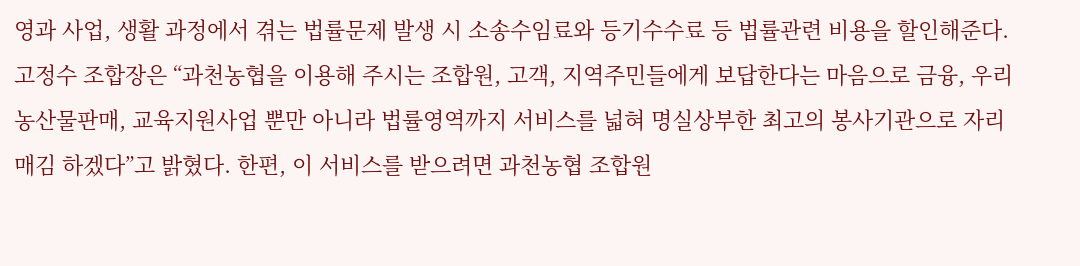영과 사업, 생활 과정에서 겪는 법률문제 발생 시 소송수임료와 등기수수료 등 법률관련 비용을 할인해준다. 고정수 조합장은 “과천농협을 이용해 주시는 조합원, 고객, 지역주민들에게 보답한다는 마음으로 금융, 우리농산물판매, 교육지원사업 뿐만 아니라 법률영역까지 서비스를 넓혀 명실상부한 최고의 봉사기관으로 자리매김 하겠다”고 밝혔다. 한편, 이 서비스를 받으려면 과천농협 조합원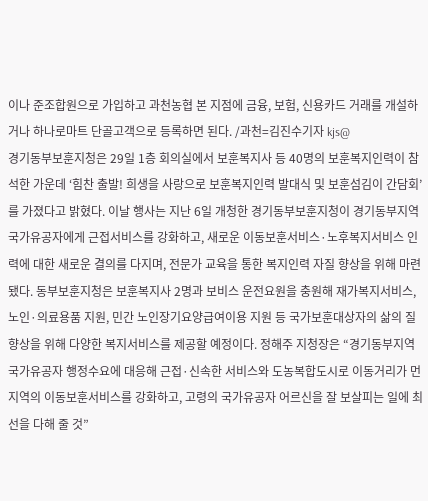이나 준조합원으로 가입하고 과천농협 본 지점에 금융, 보험, 신용카드 거래를 개설하거나 하나로마트 단골고객으로 등록하면 된다. /과천=김진수기자 kjs@
경기동부보훈지청은 29일 1층 회의실에서 보훈복지사 등 40명의 보훈복지인력이 참석한 가운데 ‘힘찬 출발! 희생을 사랑으로 보훈복지인력 발대식 및 보훈섬김이 간담회’를 가졌다고 밝혔다. 이날 행사는 지난 6일 개청한 경기동부보훈지청이 경기동부지역 국가유공자에게 근접서비스를 강화하고, 새로운 이동보훈서비스·노후복지서비스 인력에 대한 새로운 결의를 다지며, 전문가 교육을 통한 복지인력 자질 향상을 위해 마련됐다. 동부보훈지청은 보훈복지사 2명과 보비스 운전요원을 충원해 재가복지서비스, 노인·의료용품 지원, 민간 노인장기요양급여이용 지원 등 국가보훈대상자의 삶의 질 향상을 위해 다양한 복지서비스를 제공할 예정이다. 정해주 지청장은 “경기동부지역 국가유공자 행정수요에 대응해 근접·신속한 서비스와 도농복합도시로 이동거리가 먼 지역의 이동보훈서비스를 강화하고, 고령의 국가유공자 어르신을 잘 보살피는 일에 최선을 다해 줄 것”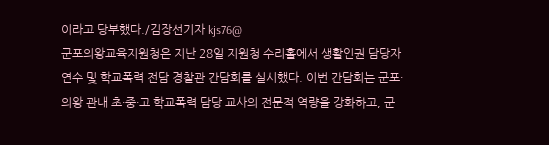이라고 당부했다./김장선기자 kjs76@
군포의왕교육지원청은 지난 28일 지원청 수리홀에서 생활인권 담당자 연수 및 학교폭력 전담 경찰관 간담회를 실시했다. 이번 간담회는 군포·의왕 관내 초·중·고 학교폭력 담당 교사의 전문적 역량을 강화하고, 군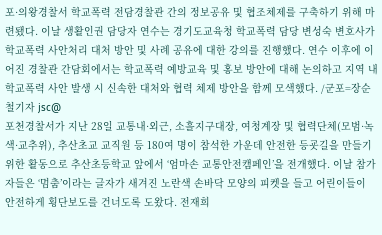포·의왕경찰서 학교폭력 전담경찰관 간의 정보공유 및 협조체제를 구축하기 위해 마련됐다. 이날 생활인권 담당자 연수는 경기도교육청 학교폭력 담당 변성숙 변호사가 학교폭력 사안처리 대처 방안 및 사례 공유에 대한 강의를 진행했다. 연수 이후에 이어진 경찰관 간담회에서는 학교폭력 예방교육 및 홍보 방안에 대해 논의하고 지역 내 학교폭력 사안 발생 시 신속한 대처와 협력 체제 방안을 함께 모색했다. /군포=장순철기자 jsc@
포천경찰서가 지난 28일 교통내·외근, 소흘지구대장, 여청계장 및 협력단체(모범·녹색·교추위), 추산초교 교직원 등 180여 명이 참석한 가운데 안전한 등굣길을 만들기 위한 활동으로 추산초등학교 앞에서 ‘엄마손 교통안전캠페인’을 전개했다. 이날 참가자들은 ‘멈춤’이라는 글자가 새겨진 노란색 손바닥 모양의 피켓을 들고 어린이들이 안전하게 횡단보도를 건너도록 도왔다. 전재희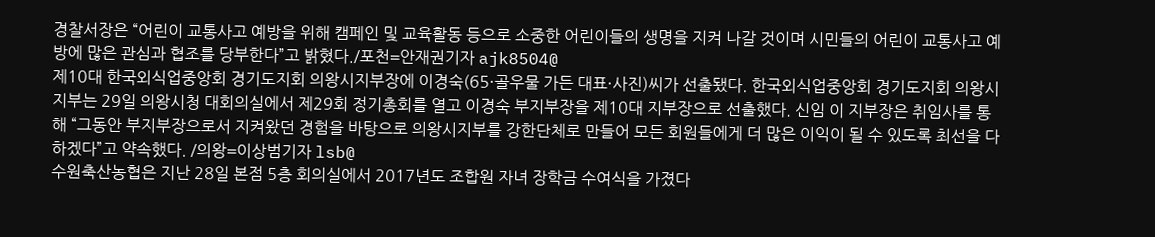경찰서장은 “어린이 교통사고 예방을 위해 캠페인 및 교육활동 등으로 소중한 어린이들의 생명을 지켜 나갈 것이며 시민들의 어린이 교통사고 예방에 많은 관심과 협조를 당부한다”고 밝혔다./포천=안재권기자 ajk8504@
제10대 한국외식업중앙회 경기도지회 의왕시지부장에 이경숙(65·골우물 가든 대표·사진)씨가 선출됐다. 한국외식업중앙회 경기도지회 의왕시지부는 29일 의왕시청 대회의실에서 제29회 정기총회를 열고 이경숙 부지부장을 제10대 지부장으로 선출했다. 신임 이 지부장은 취임사를 통해 “그동안 부지부장으로서 지켜왔던 경험을 바탕으로 의왕시지부를 강한단체로 만들어 모든 회원들에게 더 많은 이익이 될 수 있도록 최선을 다하겠다”고 약속했다. /의왕=이상범기자 lsb@
수원축산농협은 지난 28일 본점 5층 회의실에서 2017년도 조합원 자녀 장학금 수여식을 가졌다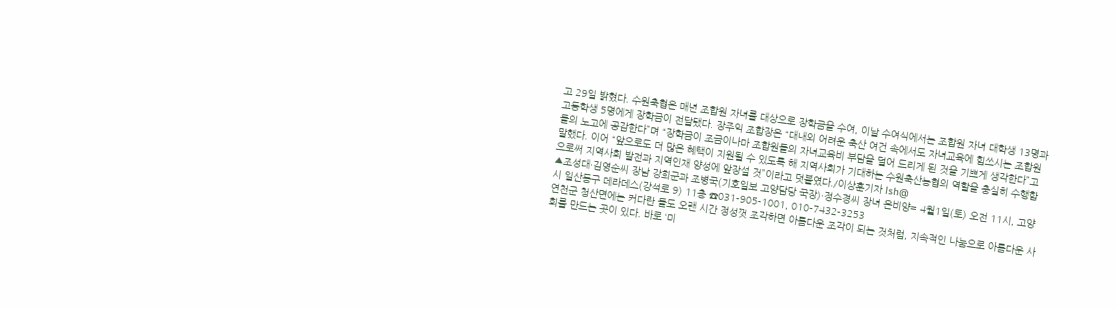고 29일 밝혔다. 수원축협은 매년 조합원 자녀를 대상으로 장학금을 수여, 이날 수여식에서는 조합원 자녀 대학생 13명과 고등학생 5명에게 장학금이 전달됐다. 장주익 조합장은 “대내외 어려운 축산 여건 속에서도 자녀교육에 힘쓰시는 조합원들의 노고에 공감한다”며 “장학금이 조금이나마 조합원들의 자녀교육비 부담을 덜어 드리게 된 것을 기쁘게 생각한다”고 말했다. 이어 “앞으로도 더 많은 혜택이 지원될 수 있도록 해 지역사회가 기대하는 수원축산농협의 역할을 충실히 수행함으로써 지역사회 발전과 지역인재 양성에 앞장설 것”이라고 덧붙였다./이상훈기자 lsh@
▲조성대·김영순씨 장남 강희군과 조병국(기호일보 고양담당 국장)·정수경씨 장녀 은비양= 4월1일(토) 오전 11시, 고양시 일산동구 데라데스(강석로 9) 11층 ☎031-905-1001, 010-7432-3253
연천군 청산면에는 커다란 돌도 오랜 시간 정성껏 조각하면 아름다운 조각이 되는 것처럼, 지속적인 나눔으로 아름다운 사회를 만드는 곳이 있다. 바로 ‘미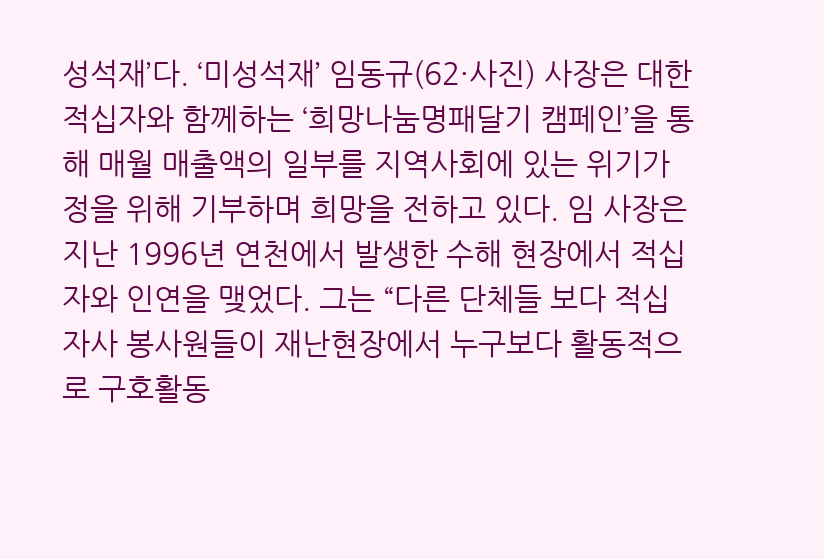성석재’다. ‘미성석재’ 임동규(62·사진) 사장은 대한적십자와 함께하는 ‘희망나눔명패달기 캠페인’을 통해 매월 매출액의 일부를 지역사회에 있는 위기가정을 위해 기부하며 희망을 전하고 있다. 임 사장은 지난 1996년 연천에서 발생한 수해 현장에서 적십자와 인연을 맺었다. 그는 “다른 단체들 보다 적십자사 봉사원들이 재난현장에서 누구보다 활동적으로 구호활동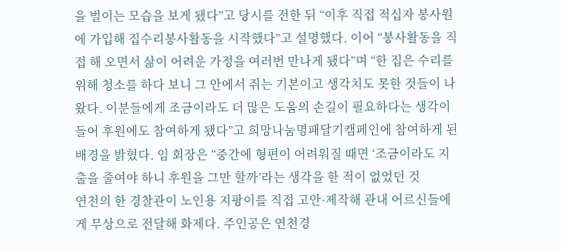을 벌이는 모습을 보게 됐다”고 당시를 전한 뒤 “이후 직접 적십자 봉사원에 가입해 집수리봉사활동을 시작했다”고 설명했다. 이어 “봉사활동을 직접 해 오면서 삶이 어려운 가정을 여러번 만나게 됐다”며 “한 집은 수리를 위해 청소를 하다 보니 그 안에서 쥐는 기본이고 생각치도 못한 것들이 나왔다. 이분들에게 조금이라도 더 많은 도움의 손길이 필요하다는 생각이 들어 후원에도 참여하게 됐다”고 희망나눔명패달기캠페인에 참여하게 된 배경을 밝혔다. 임 회장은 “중간에 형편이 어려워질 때면 ‘조금이라도 지출을 줄여야 하니 후원을 그만 할까’라는 생각을 한 적이 없었던 것
연천의 한 경찰관이 노인용 지팡이를 직접 고안·제작해 관내 어르신들에게 무상으로 전달해 화제다. 주인공은 연천경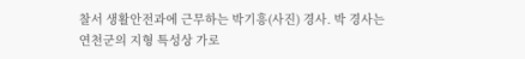찰서 생활안전과에 근무하는 박기흥(사진) 경사. 박 경사는 연천군의 지형 특성상 가로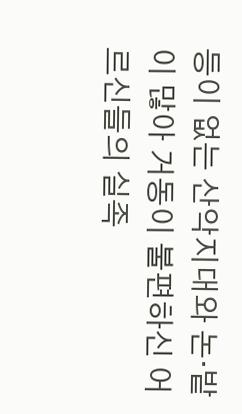등이 없는 산악지대와 논·밭이 많아 거동이 불편하신 어르신들의 실족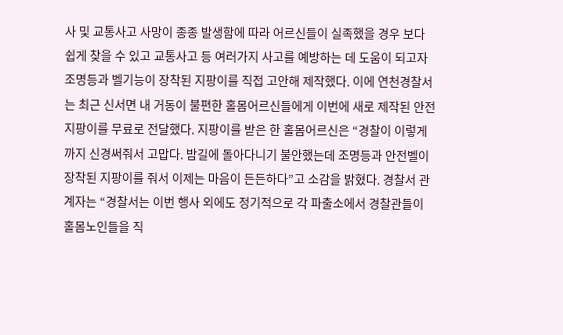사 및 교통사고 사망이 종종 발생함에 따라 어르신들이 실족했을 경우 보다 쉽게 찾을 수 있고 교통사고 등 여러가지 사고를 예방하는 데 도움이 되고자 조명등과 벨기능이 장착된 지팡이를 직접 고안해 제작했다. 이에 연천경찰서는 최근 신서면 내 거동이 불편한 홀몸어르신들에게 이번에 새로 제작된 안전지팡이를 무료로 전달했다. 지팡이를 받은 한 홀몸어르신은 “경찰이 이렇게까지 신경써줘서 고맙다. 밤길에 돌아다니기 불안했는데 조명등과 안전벨이 장착된 지팡이를 줘서 이제는 마음이 든든하다”고 소감을 밝혔다. 경찰서 관계자는 “경찰서는 이번 행사 외에도 정기적으로 각 파출소에서 경찰관들이 홀몸노인들을 직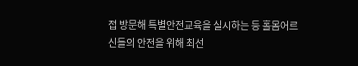접 방문해 특별안전교육을 실시하는 등 홀몸어르신들의 안전을 위해 최선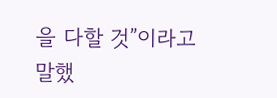을 다할 것”이라고 말했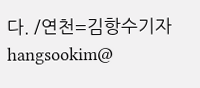다. /연천=김항수기자 hangsookim@